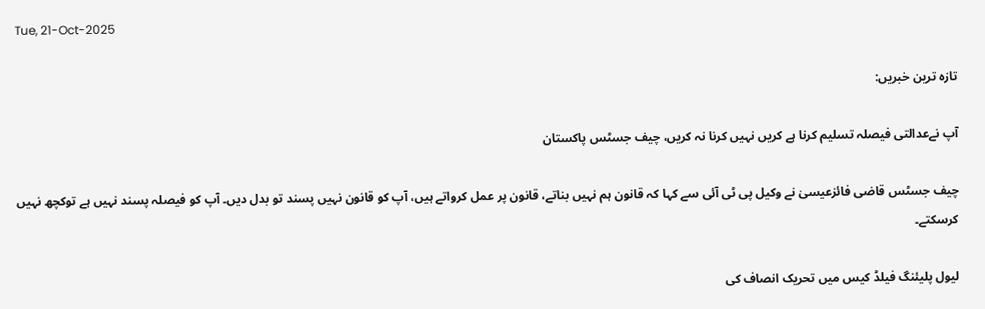Tue, 21-Oct-2025

تازہ ترین خبریں:

آپ نےعدالتی فیصلہ تسلیم کرنا ہے کریں نہیں کرنا نہ کریں، چیف جسٹس پاکستان

چیف جسٹس قاضی فائزعیسیٰ نے وکیل پی ٹی آئی سے کہا کہ قانون ہم نہیں بناتے، قانون پر عمل کرواتے ہیں، آپ کو قانون نہیں پسند تو بدل دیں۔ آپ کو فیصلہ پسند نہیں ہے توکچھ نہیں کرسکتے۔

لیول پلیئنگ فیلڈ کیس میں تحریک انصاف کی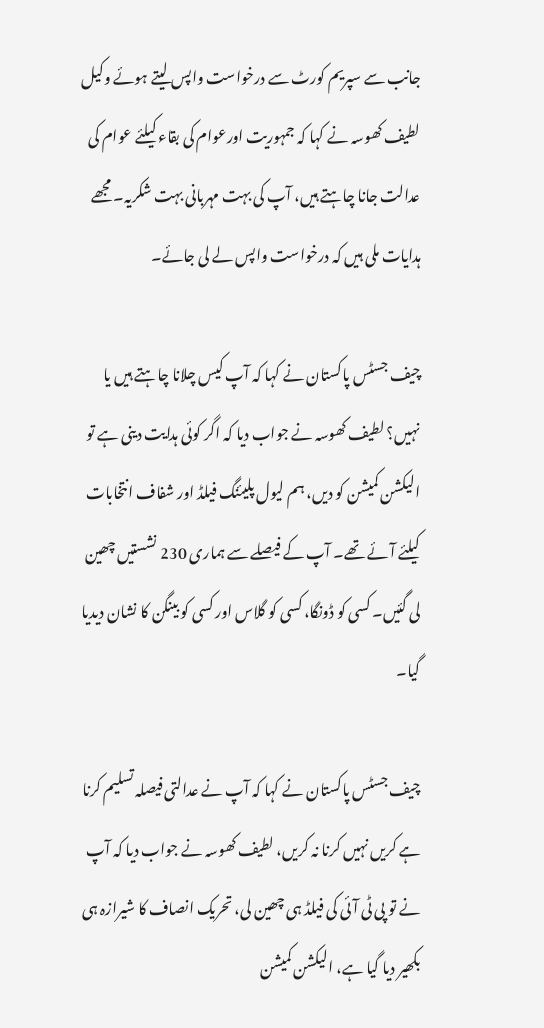جانب سے سپریم کورٹ سے درخواست واپس لیتے ہوئے وکیل لطیف کھوسہ نے کہا کہ جمہوریت اورعوام کی بقاء کیلئے عوام کی عدالت جانا چاہتے ہیں، آپ کی بہت مہربانی بہت شکریہ۔ مجھے ہدایات ملی ہیں کہ درخواست واپس لے لی جائے۔

چیف جسٹس پاکستان نے کہا کہ آپ کیس چلانا چاہتے ہیں یا نہیں؟ لطیف کھوسہ نے جواب دیا کہ اگر کوئی ہدایت دینی ہے تو الیکشن کمیشن کو دیں، ہم لیول پلیئنگ فیلڈ اور شفاف انتخابات کیلئے آئے تھے۔ آپ کے فیصلے سے ہماری 230 نشستیں چھین لی گئیں۔ کسی کو ڈونگا، کسی کو گلاس اور کسی کو بینگن کا نشان دیدیا گیا۔

چیف جسٹس پاکستان نے کہا کہ آپ نے عدالتی فیصلہ تسلیم کرنا ہے کریں نہیں کرنا نہ کریں، لطیف کھوسہ نے جواب دیا کہ آپ نے تو پی ٹی آئی کی فیلڈ ہی چھین لی، تحریک انصاف کا شیرازہ ہی بکھیر دیا گیا ہے، الیکشن کمیشن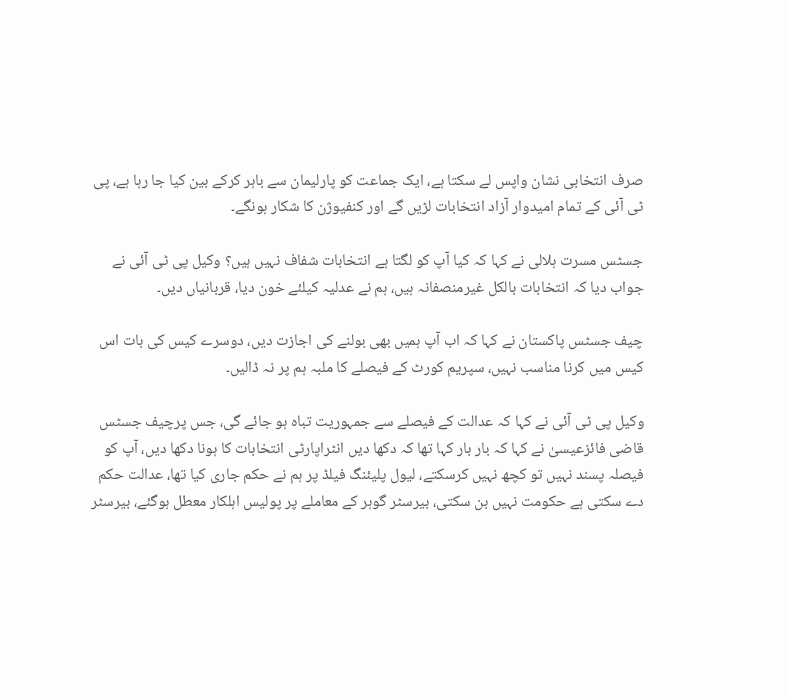صرف انتخابی نشان واپس لے سکتا ہے، ایک جماعت کو پارلیمان سے باہر کرکے بین کیا جا رہا ہے، پی ٹی آئی کے تمام امیدوار آزاد انتخابات لڑیں گے اور کنفیوژن کا شکار ہونگے۔

جسٹس مسرت ہلالی نے کہا کہ کیا آپ کو لگتا ہے انتخابات شفاف نہیں ہیں؟ وکیل پی ٹی آئی نے جواب دیا کہ انتخابات بالکل غیرمنصفانہ ہیں، ہم نے عدلیہ کیلئے خون دیا، قربانیاں دیں۔

چیف جسٹس پاکستان نے کہا کہ اب آپ ہمیں بھی بولنے کی اجازت دیں، دوسرے کیس کی بات اس کیس میں کرنا مناسب نہیں، سپریم کورٹ کے فیصلے کا ملبہ ہم پر نہ ڈالیں۔

وکیل پی ٹی آئی نے کہا کہ عدالت کے فیصلے سے جمہوریت تباہ ہو جائے گی، جس پرچیف جسٹس قاضی فائزعیسیٰ نے کہا کہ بار بار کہا تھا کہ دکھا دیں انٹراپارٹی انتخابات کا ہونا دکھا دیں، آپ کو فیصلہ پسند نہیں تو کچھ نہیں کرسکتے، لیول پلیئنگ فیلڈ پر ہم نے حکم جاری کیا تھا، عدالت حکم دے سکتی ہے حکومت نہیں بن سکتی، بیرسٹر گوہر کے معاملے پر پولیس اہلکار معطل ہوگئے، بیرسٹر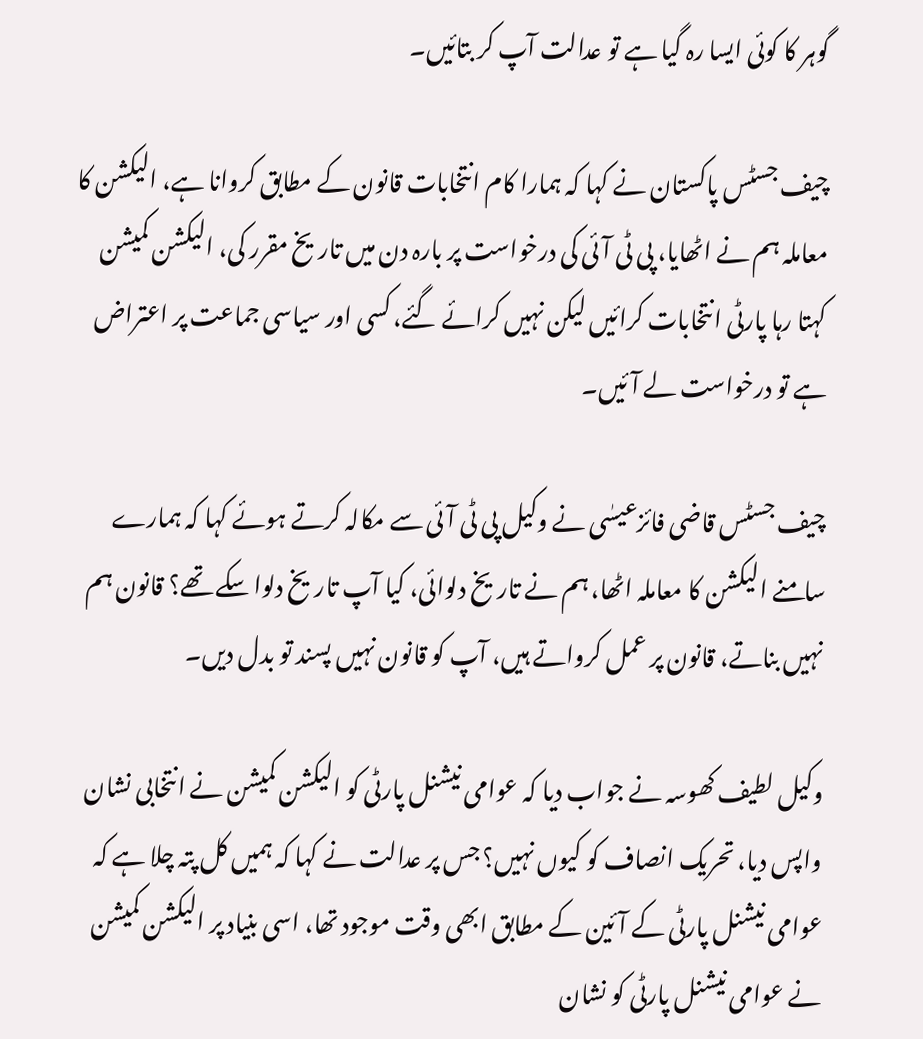گوہر کا کوئی ایسا رہ گیا ہے تو عدالت آپ کر بتائیں۔

چیف جسٹس پاکستان نے کہا کہ ہمارا کام انتخابات قانون کے مطابق کروانا ہے، الیکشن کا معاملہ ہم نے اٹھایا، پی ٹی آئی کی درخواست پر بارہ دن میں تاریخ مقرر کی، الیکشن کمیشن کہتا رہا پارٹی انتخابات کرائیں لیکن نہیں کرائے گئے، کسی اور سیاسی جماعت پر اعتراض ہے تو درخواست لے آئیں۔

چیف جسٹس قاضی فائزعیسٰی نے وکیل پی ٹی آئی سے مکالہ کرتے ہوئے کہا کہ ہمارے سامنے الیکشن کا معاملہ اٹھا، ہم نے تاریخ دلوائی، کیا آپ تاریخ دلوا سکے تھے؟ قانون ہم نہیں بناتے، قانون پر عمل کرواتے ہیں، آپ کو قانون نہیں پسند تو بدل دیں۔

وکیل لطیف کھوسہ نے جواب دیا کہ عوامی نیشنل پارٹی کو الیکشن کمیشن نے انتخابی نشان واپس دیا، تحریک انصاف کو کیوں نہیں؟ جس پر عدالت نے کہا کہ ہمیں کل پتہ چلا ہے کہ عوامی نیشنل پارٹی کے آئین کے مطابق ابھی وقت موجود تھا، اسی بنیاد پر الیکشن کمیشن نے عوامی نیشنل پارٹی کو نشان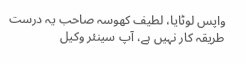واپس لوٹایا، لطیف کھوسہ صاحب یہ درست طریقہ کار نہیں ہے، آپ سینئر وکیل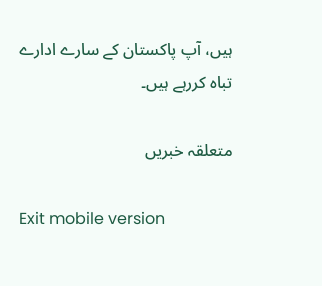ہیں، آپ پاکستان کے سارے ادارے تباہ کررہے ہیں۔

متعلقہ خبریں

Exit mobile version